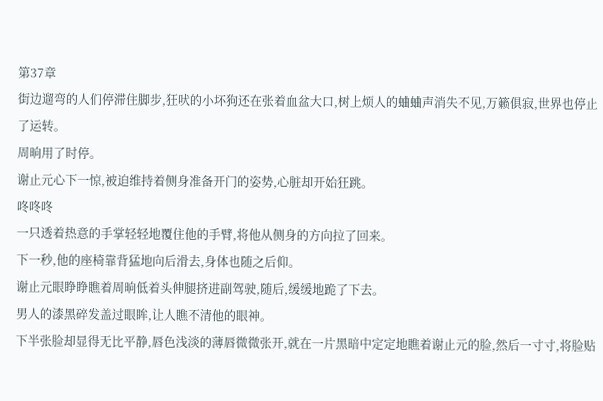第37章
街边遛弯的人们停滞住脚步,狂吠的小坏狗还在张着血盆大口,树上烦人的蛐蛐声消失不见,万籁俱寂,世界也停止了运转。
周晌用了时停。
谢止元心下一惊,被迫维持着侧身准备开门的姿势,心脏却开始狂跳。
咚咚咚
一只透着热意的手掌轻轻地覆住他的手臂,将他从侧身的方向拉了回来。
下一秒,他的座椅靠背猛地向后滑去,身体也随之后仰。
谢止元眼睁睁瞧着周晌低着头伸腿挤进副驾驶,随后,缓缓地跪了下去。
男人的漆黑碎发盖过眼眸,让人瞧不清他的眼神。
下半张脸却显得无比平静,唇色浅淡的薄唇微微张开,就在一片黑暗中定定地瞧着谢止元的脸,然后一寸寸,将脸贴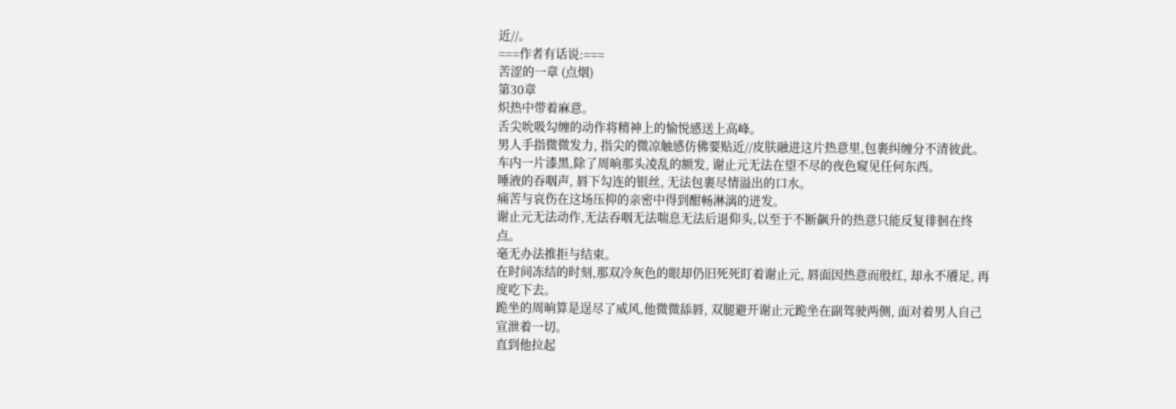近//。
===作者有话说:===
苦涩的一章 (点烟)
第30章
炽热中带着麻意。
舌尖吮吸勾缠的动作将精神上的愉悦感送上高峰。
男人手指微微发力, 指尖的微凉触感仿佛要贴近//皮肤融进这片热意里,包裹纠缠分不清彼此。
车内一片漆黑,除了周晌那头凌乱的额发, 谢止元无法在望不尽的夜色窥见任何东西。
唾液的吞咽声, 唇下勾连的银丝, 无法包裹尽情溢出的口水。
痛苦与哀伤在这场压抑的亲密中得到酣畅淋漓的迸发。
谢止元无法动作,无法吞咽无法喘息无法后退仰头,以至于不断飙升的热意只能反复徘徊在终点。
毫无办法推拒与结束。
在时间冻结的时刻,那双冷灰色的眼却仍旧死死盯着谢止元, 唇面因热意而殷红, 却永不餍足, 再度吃下去。
跪坐的周晌算是逞尽了威风,他微微舔唇, 双腿避开谢止元跪坐在副驾驶两侧, 面对着男人自己宣泄着一切。
直到他拉起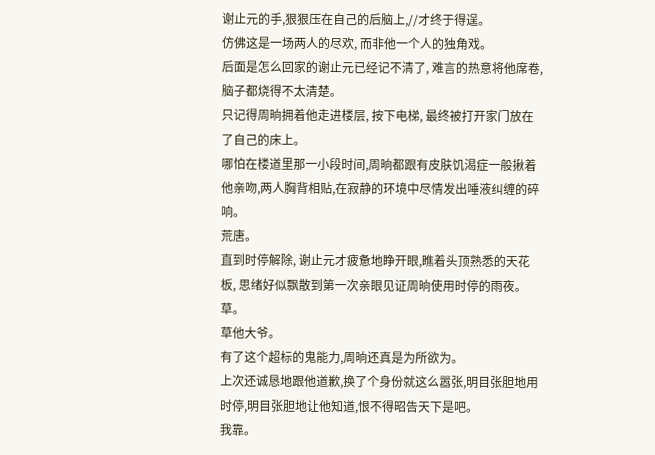谢止元的手,狠狠压在自己的后脑上,//才终于得逞。
仿佛这是一场两人的尽欢, 而非他一个人的独角戏。
后面是怎么回家的谢止元已经记不清了, 难言的热意将他席卷, 脑子都烧得不太清楚。
只记得周晌拥着他走进楼层, 按下电梯, 最终被打开家门放在了自己的床上。
哪怕在楼道里那一小段时间,周晌都跟有皮肤饥渴症一般揪着他亲吻,两人胸背相贴,在寂静的环境中尽情发出唾液纠缠的碎响。
荒唐。
直到时停解除, 谢止元才疲惫地睁开眼,瞧着头顶熟悉的天花板, 思绪好似飘散到第一次亲眼见证周晌使用时停的雨夜。
草。
草他大爷。
有了这个超标的鬼能力,周晌还真是为所欲为。
上次还诚恳地跟他道歉,换了个身份就这么嚣张,明目张胆地用时停,明目张胆地让他知道,恨不得昭告天下是吧。
我靠。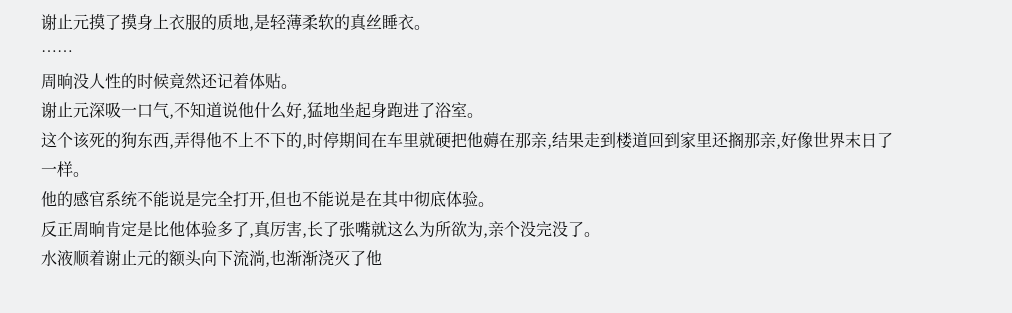谢止元摸了摸身上衣服的质地,是轻薄柔软的真丝睡衣。
……
周晌没人性的时候竟然还记着体贴。
谢止元深吸一口气,不知道说他什么好,猛地坐起身跑进了浴室。
这个该死的狗东西,弄得他不上不下的,时停期间在车里就硬把他薅在那亲,结果走到楼道回到家里还搁那亲,好像世界末日了一样。
他的感官系统不能说是完全打开,但也不能说是在其中彻底体验。
反正周晌肯定是比他体验多了,真厉害,长了张嘴就这么为所欲为,亲个没完没了。
水液顺着谢止元的额头向下流淌,也渐渐浇灭了他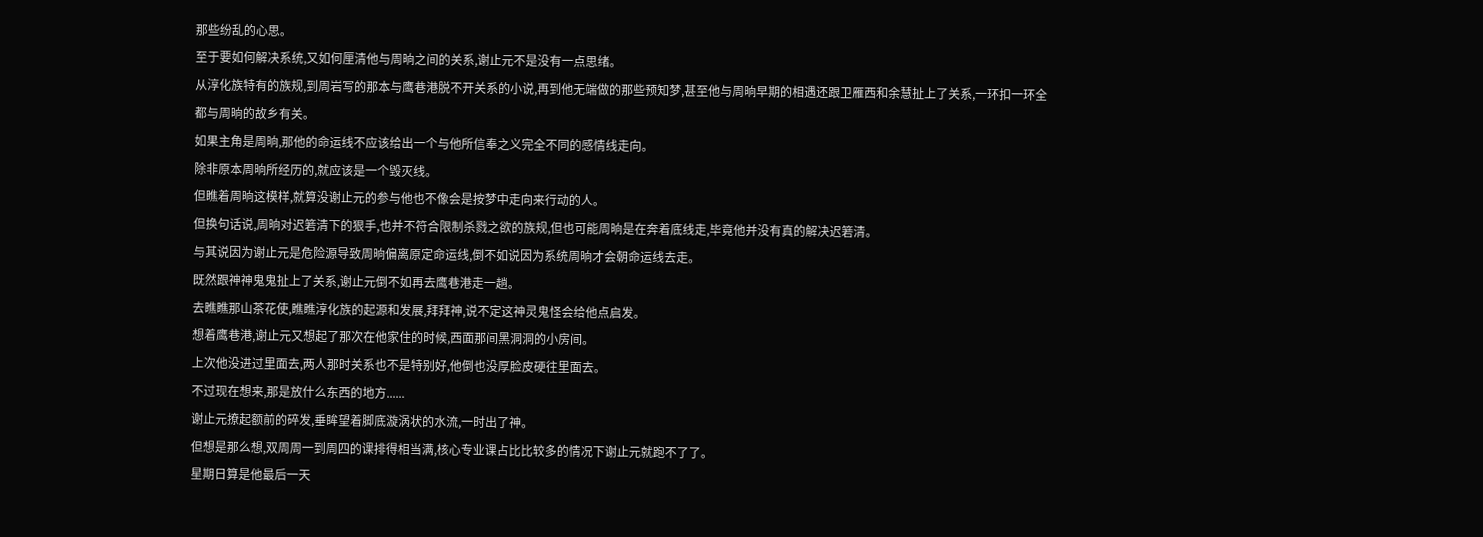那些纷乱的心思。
至于要如何解决系统,又如何厘清他与周晌之间的关系,谢止元不是没有一点思绪。
从淳化族特有的族规,到周岩写的那本与鹰巷港脱不开关系的小说,再到他无端做的那些预知梦,甚至他与周晌早期的相遇还跟卫雁西和余慧扯上了关系,一环扣一环全都与周晌的故乡有关。
如果主角是周晌,那他的命运线不应该给出一个与他所信奉之义完全不同的感情线走向。
除非原本周晌所经历的,就应该是一个毁灭线。
但瞧着周晌这模样,就算没谢止元的参与他也不像会是按梦中走向来行动的人。
但换句话说,周晌对迟箬清下的狠手,也并不符合限制杀戮之欲的族规,但也可能周晌是在奔着底线走,毕竟他并没有真的解决迟箬清。
与其说因为谢止元是危险源导致周晌偏离原定命运线,倒不如说因为系统周晌才会朝命运线去走。
既然跟神神鬼鬼扯上了关系,谢止元倒不如再去鹰巷港走一趟。
去瞧瞧那山茶花使,瞧瞧淳化族的起源和发展,拜拜神,说不定这神灵鬼怪会给他点启发。
想着鹰巷港,谢止元又想起了那次在他家住的时候,西面那间黑洞洞的小房间。
上次他没进过里面去,两人那时关系也不是特别好,他倒也没厚脸皮硬往里面去。
不过现在想来,那是放什么东西的地方......
谢止元撩起额前的碎发,垂眸望着脚底漩涡状的水流,一时出了神。
但想是那么想,双周周一到周四的课排得相当满,核心专业课占比比较多的情况下谢止元就跑不了了。
星期日算是他最后一天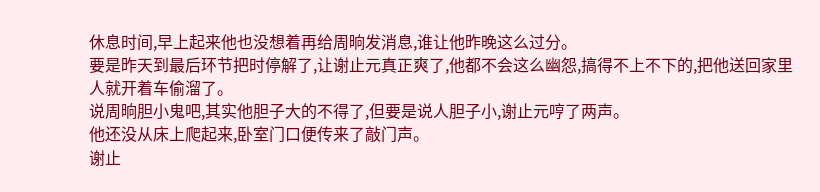休息时间,早上起来他也没想着再给周晌发消息,谁让他昨晚这么过分。
要是昨天到最后环节把时停解了,让谢止元真正爽了,他都不会这么幽怨,搞得不上不下的,把他送回家里人就开着车偷溜了。
说周晌胆小鬼吧,其实他胆子大的不得了,但要是说人胆子小,谢止元哼了两声。
他还没从床上爬起来,卧室门口便传来了敲门声。
谢止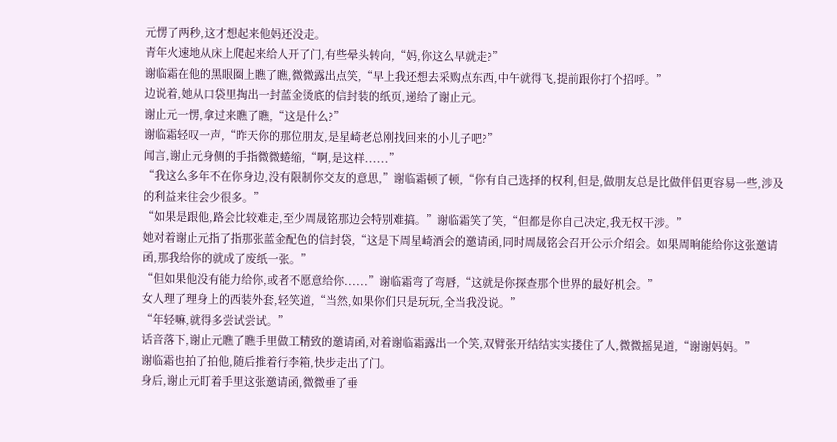元愣了两秒,这才想起来他妈还没走。
青年火速地从床上爬起来给人开了门,有些晕头转向,“妈,你这么早就走?”
谢临霜在他的黑眼圈上瞧了瞧,微微露出点笑,“早上我还想去采购点东西,中午就得飞,提前跟你打个招呼。”
边说着,她从口袋里掏出一封蓝金烫底的信封装的纸页,递给了谢止元。
谢止元一愣,拿过来瞧了瞧,“这是什么?”
谢临霜轻叹一声,“昨天你的那位朋友,是星崎老总刚找回来的小儿子吧?”
闻言,谢止元身侧的手指微微蜷缩,“啊,是这样......”
“我这么多年不在你身边,没有限制你交友的意思,”谢临霜顿了顿,“你有自己选择的权利,但是,做朋友总是比做伴侣更容易一些,涉及的利益来往会少很多。”
“如果是跟他,路会比较难走,至少周晟铭那边会特别难搞。”谢临霜笑了笑,“但都是你自己决定,我无权干涉。”
她对着谢止元指了指那张蓝金配色的信封袋,“这是下周星崎酒会的邀请函,同时周晟铭会召开公示介绍会。如果周晌能给你这张邀请函,那我给你的就成了废纸一张。”
“但如果他没有能力给你,或者不愿意给你......”谢临霜弯了弯唇,“这就是你探查那个世界的最好机会。”
女人理了理身上的西装外套,轻笑道,“当然,如果你们只是玩玩,全当我没说。”
“年轻嘛,就得多尝试尝试。”
话音落下,谢止元瞧了瞧手里做工精致的邀请函,对着谢临霜露出一个笑,双臂张开结结实实搂住了人,微微摇晃道,“谢谢妈妈。”
谢临霜也拍了拍他,随后推着行李箱,快步走出了门。
身后,谢止元盯着手里这张邀请函,微微垂了垂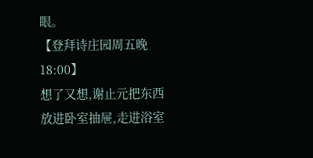眼。
【登拜诗庄园周五晚18:00】
想了又想,谢止元把东西放进卧室抽屉,走进浴室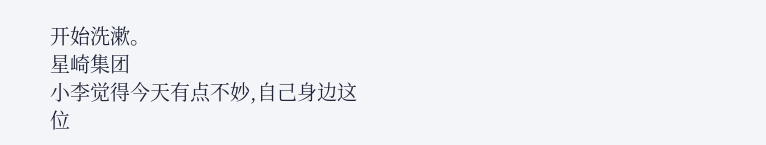开始洗漱。
星崎集团
小李觉得今天有点不妙,自己身边这位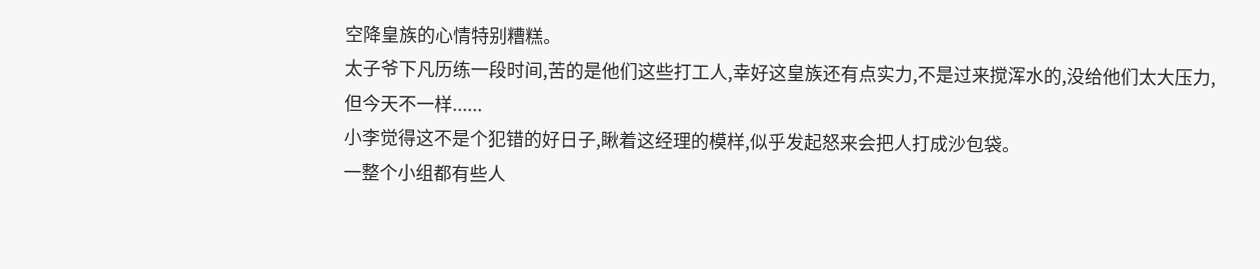空降皇族的心情特别糟糕。
太子爷下凡历练一段时间,苦的是他们这些打工人,幸好这皇族还有点实力,不是过来搅浑水的,没给他们太大压力,但今天不一样......
小李觉得这不是个犯错的好日子,瞅着这经理的模样,似乎发起怒来会把人打成沙包袋。
一整个小组都有些人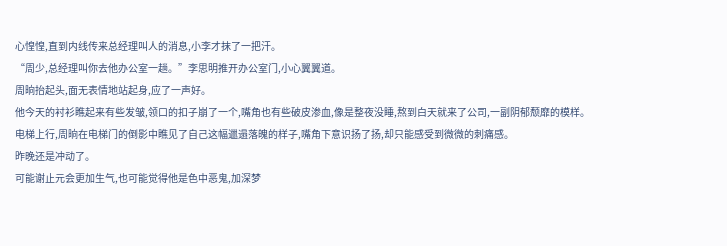心惶惶,直到内线传来总经理叫人的消息,小李才抹了一把汗。
“周少,总经理叫你去他办公室一趟。”李思明推开办公室门,小心翼翼道。
周晌抬起头,面无表情地站起身,应了一声好。
他今天的衬衫瞧起来有些发皱,领口的扣子崩了一个,嘴角也有些破皮渗血,像是整夜没睡,熬到白天就来了公司,一副阴郁颓靡的模样。
电梯上行,周晌在电梯门的倒影中瞧见了自己这幅邋遢落魄的样子,嘴角下意识扬了扬,却只能感受到微微的刺痛感。
昨晚还是冲动了。
可能谢止元会更加生气,也可能觉得他是色中恶鬼,加深梦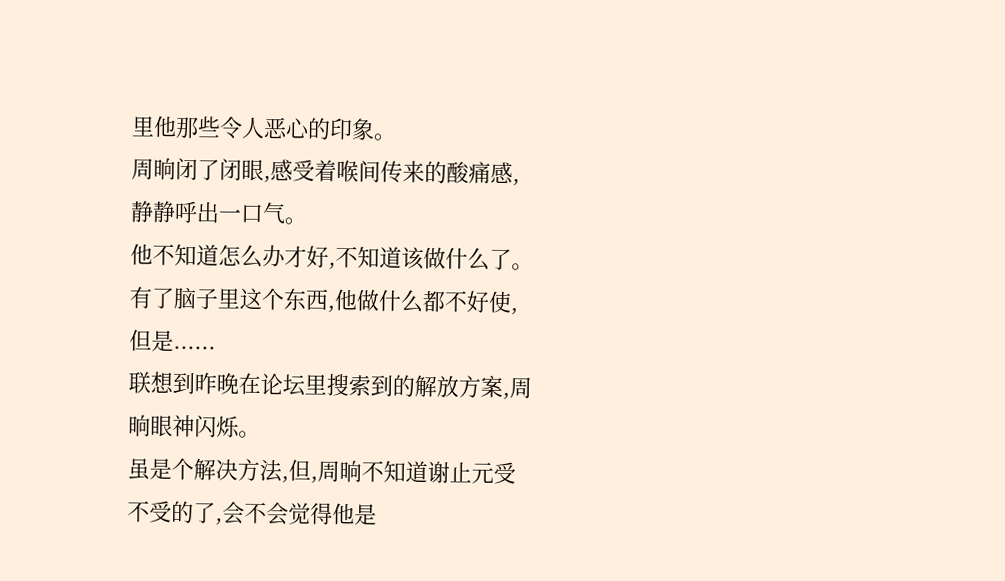里他那些令人恶心的印象。
周晌闭了闭眼,感受着喉间传来的酸痛感,静静呼出一口气。
他不知道怎么办才好,不知道该做什么了。
有了脑子里这个东西,他做什么都不好使,但是......
联想到昨晚在论坛里搜索到的解放方案,周晌眼神闪烁。
虽是个解决方法,但,周晌不知道谢止元受不受的了,会不会觉得他是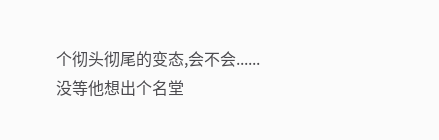个彻头彻尾的变态,会不会......
没等他想出个名堂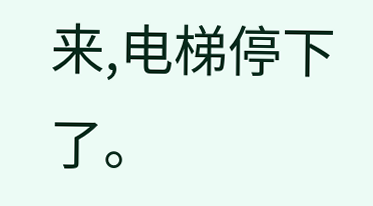来,电梯停下了。